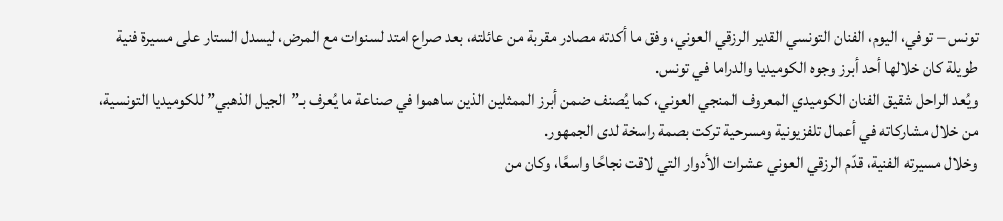تونس – توفي، اليوم، الفنان التونسي القدير الرزقي العوني، وفق ما أكدته مصادر مقربة من عائلته، بعد صراع امتد لسنوات مع المرض، ليسدل الستار على مسيرة فنية طويلة كان خلالها أحد أبرز وجوه الكوميديا والدراما في تونس.
ويُعد الراحل شقيق الفنان الكوميدي المعروف المنجي العوني، كما يُصنف ضمن أبرز الممثلين الذين ساهموا في صناعة ما يُعرف بـ”الجيل الذهبي” للكوميديا التونسية، من خلال مشاركاته في أعمال تلفزيونية ومسرحية تركت بصمة راسخة لدى الجمهور.
وخلال مسيرته الفنية، قدّم الرزقي العوني عشرات الأدوار التي لاقت نجاحًا واسعًا، وكان من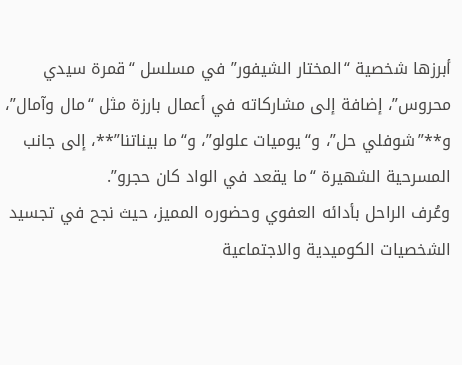أبرزها شخصية “المختار الشيفور” في مسلسل “قمرة سيدي محروس”، إضافة إلى مشاركاته في أعمال بارزة مثل “مال وآمال”، و**”شوفلي حل”، و“يوميات علولو”، و“ما بيناتنا”**، إلى جانب المسرحية الشهيرة “ما يقعد في الواد كان حجرو”.
وعُرف الراحل بأدائه العفوي وحضوره المميز، حيث نجح في تجسيد الشخصيات الكوميدية والاجتماعية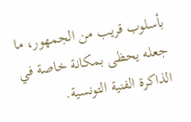بأسلوب قريب من الجمهور، ما جعله يحظى بمكانة خاصة في الذاكرة الفنية التونسية.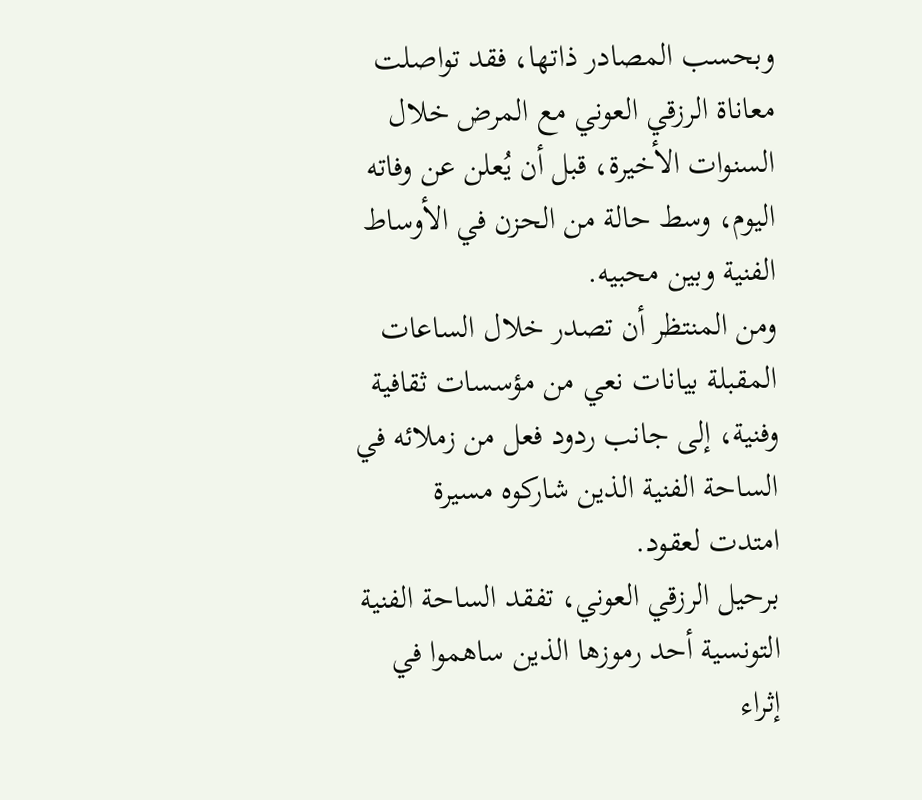وبحسب المصادر ذاتها، فقد تواصلت معاناة الرزقي العوني مع المرض خلال السنوات الأخيرة، قبل أن يُعلن عن وفاته اليوم، وسط حالة من الحزن في الأوساط الفنية وبين محبيه.
ومن المنتظر أن تصدر خلال الساعات المقبلة بيانات نعي من مؤسسات ثقافية وفنية، إلى جانب ردود فعل من زملائه في الساحة الفنية الذين شاركوه مسيرة امتدت لعقود.
برحيل الرزقي العوني، تفقد الساحة الفنية التونسية أحد رموزها الذين ساهموا في إثراء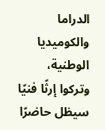الدراما والكوميديا الوطنية، وتركوا إرثًا فنيًا سيظل حاضرًا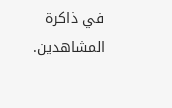في ذاكرة المشاهدين.